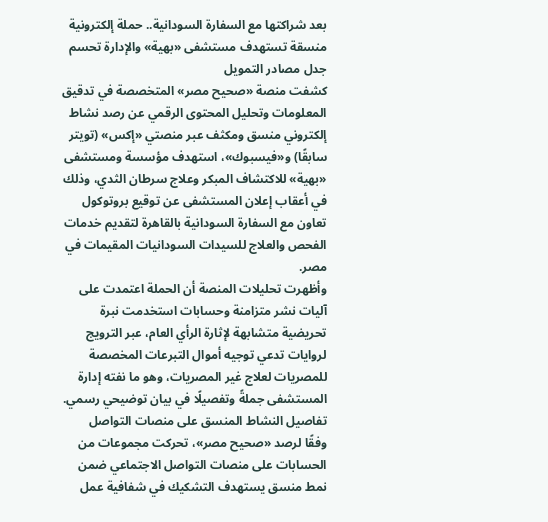بعد شراكتها مع السفارة السودانية.. حملة إلكترونية منسقة تستهدف مستشفى «بهية» والإدارة تحسم جدل مصادر التمويل
كشفت منصة «صحيح مصر» المتخصصة في تدقيق المعلومات وتحليل المحتوى الرقمي عن رصد نشاط إلكتروني منسق ومكثف عبر منصتي «إكس» (تويتر سابقًا) و«فيسبوك»، استهدف مؤسسة ومستشفى «بهية» للاكتشاف المبكر وعلاج سرطان الثدي، وذلك في أعقاب إعلان المستشفى عن توقيع بروتوكول تعاون مع السفارة السودانية بالقاهرة لتقديم خدمات الفحص والعلاج للسيدات السودانيات المقيمات في مصر.
وأظهرت تحليلات المنصة أن الحملة اعتمدت على آليات نشر متزامنة وحسابات استخدمت نبرة تحريضية متشابهة لإثارة الرأي العام، عبر الترويج لروايات تدعي توجيه أموال التبرعات المخصصة للمصريات لعلاج غير المصريات، وهو ما نفته إدارة المستشفى جملةً وتفصيلًا في بيان توضيحي رسمي.
تفاصيل النشاط المنسق على منصات التواصل
وفقًا لرصد «صحيح مصر»، تحركت مجموعات من الحسابات على منصات التواصل الاجتماعي ضمن نمط منسق يستهدف التشكيك في شفافية عمل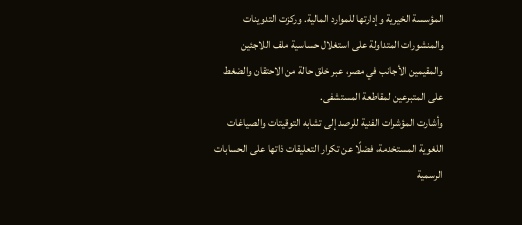المؤسسة الخيرية وإدارتها للموارد المالية. وركزت التدوينات والمنشورات المتداولة على استغلال حساسية ملف اللاجئين والمقيمين الأجانب في مصر، عبر خلق حالة من الاحتقان والضغط على المتبرعين لمقاطعة المستشفى.
وأشارت المؤشرات الفنية للرصد إلى تشابه التوقيتات والصياغات اللغوية المستخدمة، فضلًا عن تكرار التعليقات ذاتها على الحسابات الرسمية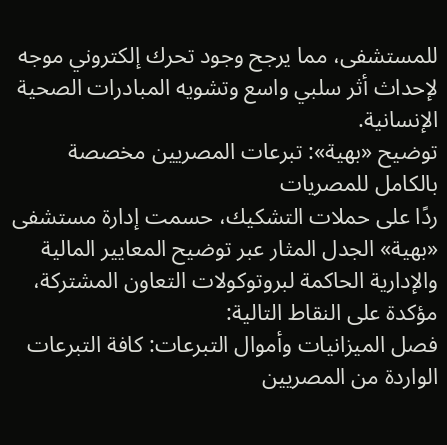للمستشفى، مما يرجح وجود تحرك إلكتروني موجه لإحداث أثر سلبي واسع وتشويه المبادرات الصحية الإنسانية.
توضيح «بهية»: تبرعات المصريين مخصصة بالكامل للمصريات
ردًا على حملات التشكيك، حسمت إدارة مستشفى «بهية» الجدل المثار عبر توضيح المعايير المالية والإدارية الحاكمة لبروتوكولات التعاون المشتركة، مؤكدة على النقاط التالية:
فصل الميزانيات وأموال التبرعات: كافة التبرعات الواردة من المصريين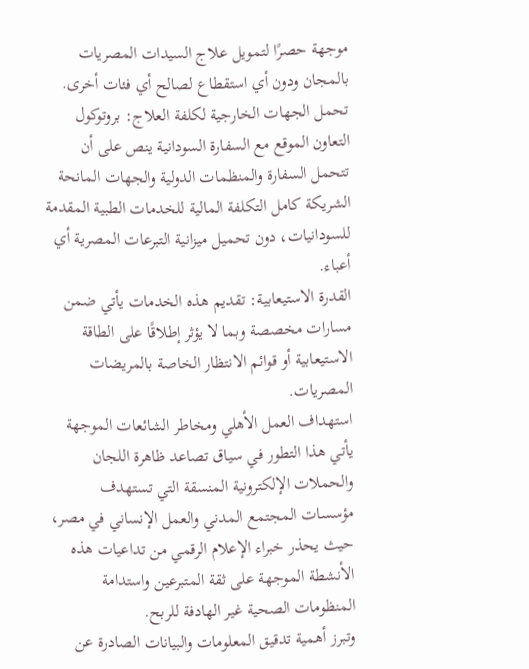موجهة حصرًا لتمويل علاج السيدات المصريات بالمجان ودون أي استقطاع لصالح أي فئات أخرى.
تحمل الجهات الخارجية لكلفة العلاج: بروتوكول التعاون الموقع مع السفارة السودانية ينص على أن تتحمل السفارة والمنظمات الدولية والجهات المانحة الشريكة كامل التكلفة المالية للخدمات الطبية المقدمة للسودانيات، دون تحميل ميزانية التبرعات المصرية أي أعباء.
القدرة الاستيعابية: تقديم هذه الخدمات يأتي ضمن مسارات مخصصة وبما لا يؤثر إطلاقًا على الطاقة الاستيعابية أو قوائم الانتظار الخاصة بالمريضات المصريات.
استهداف العمل الأهلي ومخاطر الشائعات الموجهة
يأتي هذا التطور في سياق تصاعد ظاهرة اللجان والحملات الإلكترونية المنسقة التي تستهدف مؤسسات المجتمع المدني والعمل الإنساني في مصر، حيث يحذر خبراء الإعلام الرقمي من تداعيات هذه الأنشطة الموجهة على ثقة المتبرعين واستدامة المنظومات الصحية غير الهادفة للربح.
وتبرز أهمية تدقيق المعلومات والبيانات الصادرة عن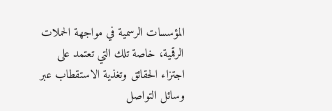المؤسسات الرسمية في مواجهة الحملات الرقمية، خاصة تلك التي تعتمد على اجتزاء الحقائق وتغذية الاستقطاب عبر وسائل التواصل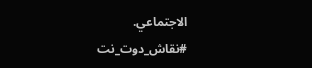الاجتماعي.
#نقاش_دوت_نت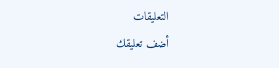التعليقات
أضف تعليقك